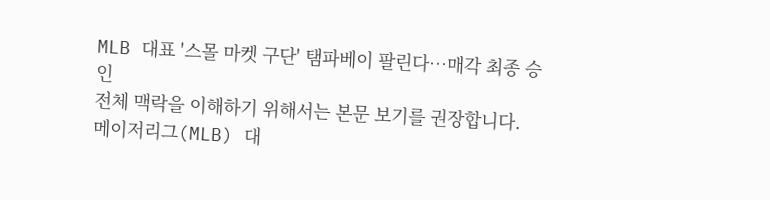MLB 대표 '스몰 마켓 구단' 탬파베이 팔린다…매각 최종 승인
전체 맥락을 이해하기 위해서는 본문 보기를 권장합니다.
메이저리그(MLB) 대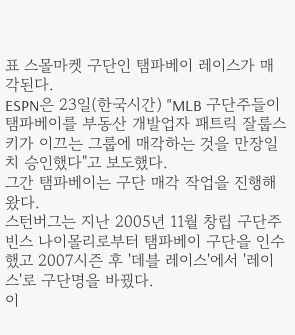표 스몰마켓 구단인 탬파베이 레이스가 매각된다.
ESPN은 23일(한국시간) "MLB 구단주들이 탬파베이를 부동산 개발업자 패트릭 잘룹스키가 이끄는 그룹에 매각하는 것을 만장일치 승인했다"고 보도했다.
그간 탬파베이는 구단 매각 작업을 진행해 왔다.
스턴버그는 지난 2005년 11월 창립 구단주 빈스 나이몰리로부터 탬파베이 구단을 인수했고 2007시즌 후 '데블 레이스'에서 '레이스'로 구단명을 바꿨다.
이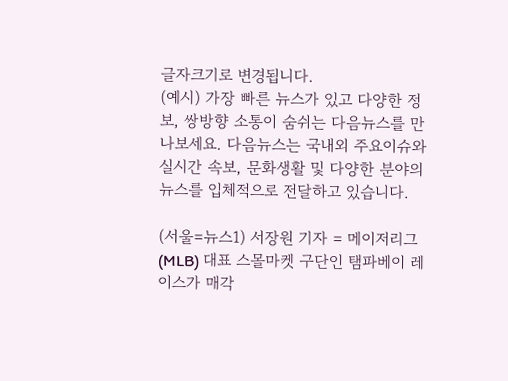글자크기로 변경됩니다.
(예시) 가장 빠른 뉴스가 있고 다양한 정보, 쌍방향 소통이 숨쉬는 다음뉴스를 만나보세요. 다음뉴스는 국내외 주요이슈와 실시간 속보, 문화생활 및 다양한 분야의 뉴스를 입체적으로 전달하고 있습니다.

(서울=뉴스1) 서장원 기자 = 메이저리그(MLB) 대표 스몰마켓 구단인 탬파베이 레이스가 매각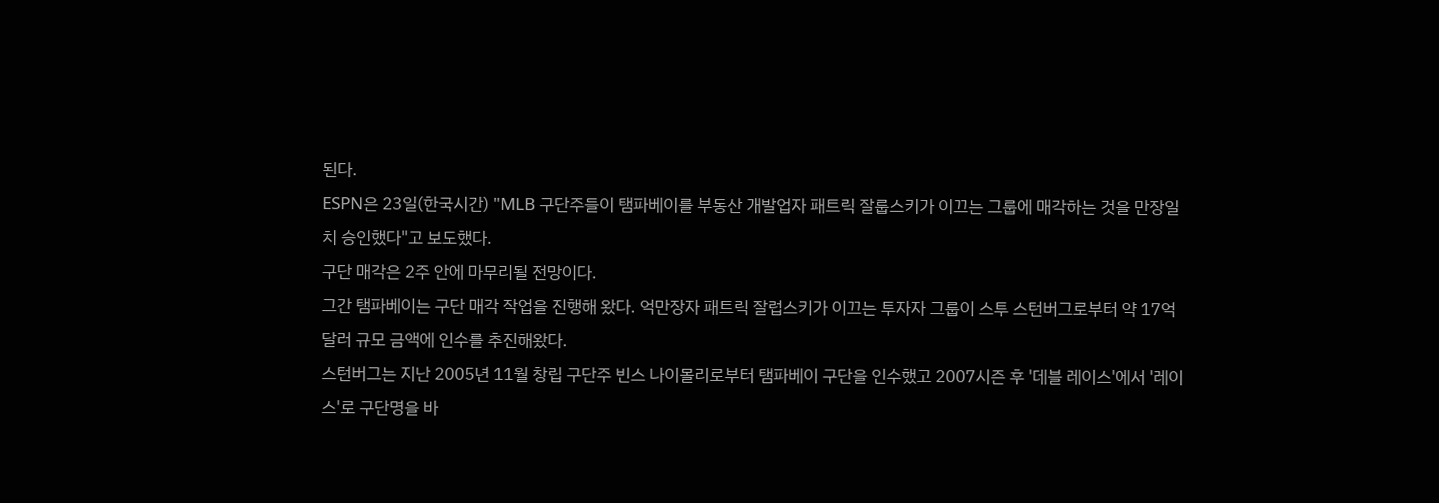된다.
ESPN은 23일(한국시간) "MLB 구단주들이 탬파베이를 부동산 개발업자 패트릭 잘룹스키가 이끄는 그룹에 매각하는 것을 만장일치 승인했다"고 보도했다.
구단 매각은 2주 안에 마무리될 전망이다.
그간 탬파베이는 구단 매각 작업을 진행해 왔다. 억만장자 패트릭 잘럽스키가 이끄는 투자자 그룹이 스투 스턴버그로부터 약 17억 달러 규모 금액에 인수를 추진해왔다.
스턴버그는 지난 2005년 11월 창립 구단주 빈스 나이몰리로부터 탬파베이 구단을 인수했고 2007시즌 후 '데블 레이스'에서 '레이스'로 구단명을 바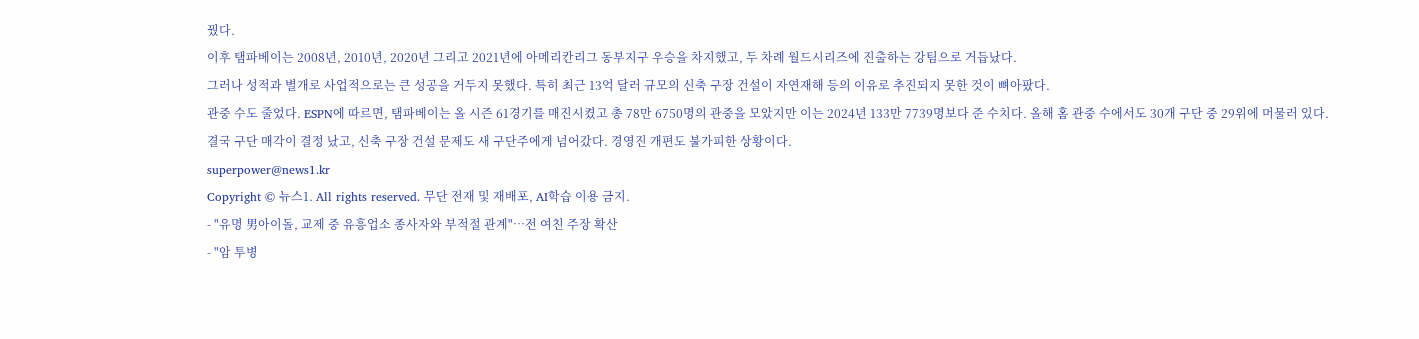꿨다.
이후 탬파베이는 2008년, 2010년, 2020년 그리고 2021년에 아메리칸리그 동부지구 우승을 차지했고, 두 차례 월드시리즈에 진출하는 강팀으로 거듭났다.
그러나 성적과 별개로 사업적으로는 큰 성공을 거두지 못했다. 특히 최근 13억 달러 규모의 신축 구장 건설이 자연재해 등의 이유로 추진되지 못한 것이 뼈아팠다.
관중 수도 줄었다. ESPN에 따르면, 탬파베이는 올 시즌 61경기를 매진시켰고 총 78만 6750명의 관중을 모았지만 이는 2024년 133만 7739명보다 준 수치다. 올해 홈 관중 수에서도 30개 구단 중 29위에 머물러 있다.
결국 구단 매각이 결정 났고, 신축 구장 건설 문제도 새 구단주에게 넘어갔다. 경영진 개편도 불가피한 상황이다.
superpower@news1.kr
Copyright © 뉴스1. All rights reserved. 무단 전재 및 재배포, AI학습 이용 금지.
- "유명 男아이돌, 교제 중 유흥업소 종사자와 부적절 관계"…전 여친 주장 확산
- "암 투병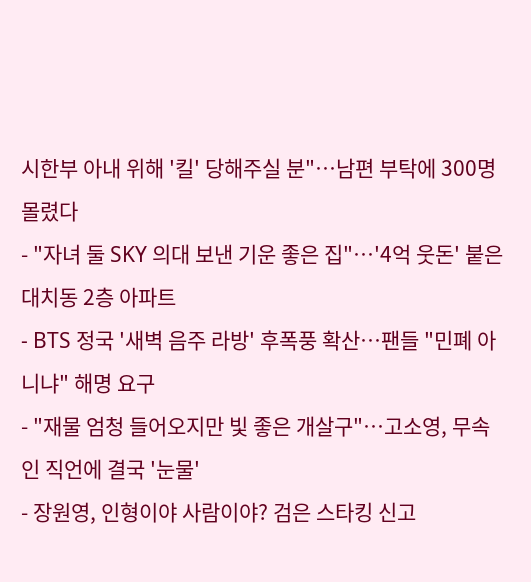시한부 아내 위해 '킬' 당해주실 분"…남편 부탁에 300명 몰렸다
- "자녀 둘 SKY 의대 보낸 기운 좋은 집"…'4억 웃돈' 붙은 대치동 2층 아파트
- BTS 정국 '새벽 음주 라방' 후폭풍 확산…팬들 "민폐 아니냐" 해명 요구
- "재물 엄청 들어오지만 빛 좋은 개살구"…고소영, 무속인 직언에 결국 '눈물'
- 장원영, 인형이야 사람이야? 검은 스타킹 신고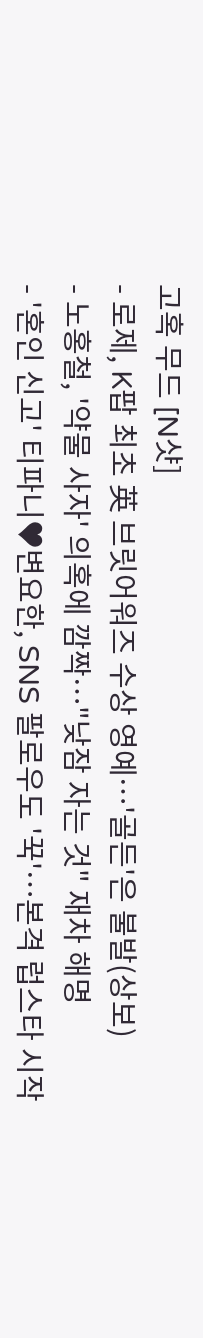고혹 무드 [N샷]
- 로제, K팝 최초 英 브릿어워즈 수상 영예…'골든'은 불발(상보)
- 노홍철, '약물 사자' 의혹에 깜짝…"낮잠 자는 것" 재차 해명
- '혼인 신고' 티파니♥변요한, SNS 팔로우도 '꾹'…본격 럽스타 시작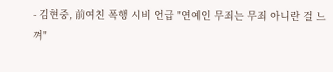- 김현중, 前여친 폭행 시비 언급 "연예인 무죄는 무죄 아니란 걸 느껴"